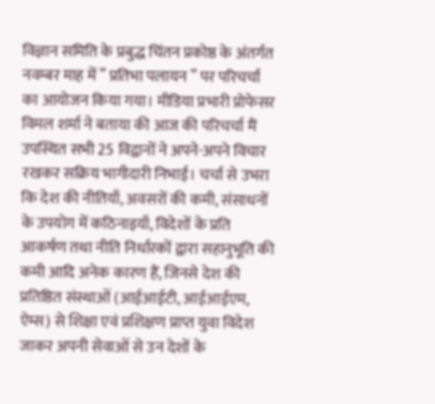विज्ञान समिति के प्रबुद्ध चिंतन प्रकोष्ठ के अंतर्गत नवम्बर माह में ” प्रतिभा पलायन ” पर परिचर्चा का आयोजन किया गया। मीडिया प्रभारी प्रोफेसर विमल शर्मा ने बताया की आज की परिचर्चा मैं उपस्थित सभी 25 विद्वानों ने अपने-अपने विचार रखकर सक्रिय भागीदारी निभाई। चर्चा से उभरा कि देश की नीतियाँ, अवसरों की कमी, संसाधनों के उपयोग में कठिनाइयाँ, विदेशों के प्रति आकर्षण तथा नीति निर्धारकों द्वारा सहानुभूति की कमी आदि अनेक कारण हैं, जिनसे देश की प्रतिष्ठित संस्थाओं (आईआईटी, आईआईएम, ऐम्स) से शिक्षा एवं प्रशिक्षण प्राप्त युवा विदेश जाकर अपनी सेवाओं से उन देशों के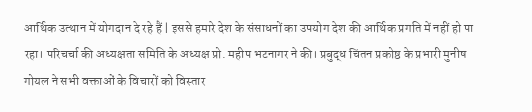आर्थिक उत्थान में योगदान दे रहे हैं | इससे हमारे देश के संसाधनों का उपयोग देश की आर्थिक प्रगति में नहीं हो पा रहा। परिचर्चा की अध्यक्षता समिति के अध्यक्ष प्रो. महीप भटनागर ने की। प्रबुद्ध चिंतन प्रकोष्ठ के प्रभारी मुनीष गोयल ने सभी वक्ताओं के विचारों को विस्तार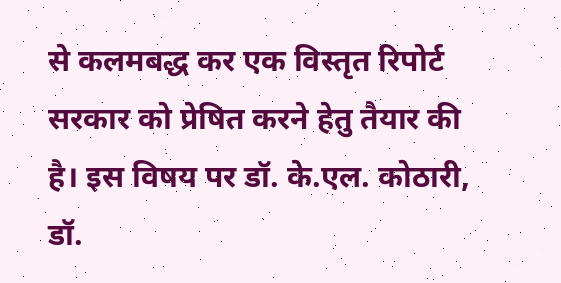से कलमबद्ध कर एक विस्तृत रिपोर्ट सरकार को प्रेषित करने हेतु तैयार की है। इस विषय पर डॉ. के.एल. कोठारी, डॉ.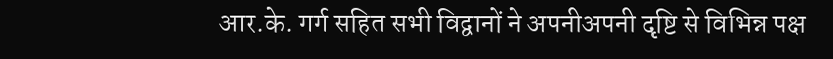आर.के. गर्ग सहित सभी विद्वानों ने अपनीअपनी दृष्टि से विभिन्न पक्ष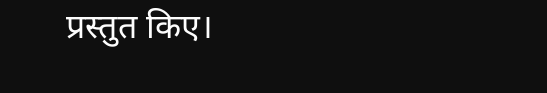प्रस्तुत किए।